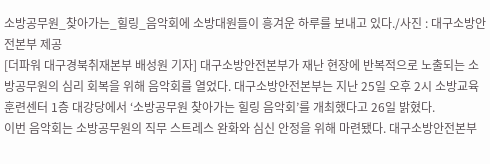소방공무원_찾아가는_힐링_음악회에 소방대원들이 흥겨운 하루를 보내고 있다./사진 : 대구소방안전본부 제공
[더파워 대구경북취재본부 배성원 기자] 대구소방안전본부가 재난 현장에 반복적으로 노출되는 소방공무원의 심리 회복을 위해 음악회를 열었다. 대구소방안전본부는 지난 25일 오후 2시 소방교육훈련센터 1층 대강당에서 ‘소방공무원 찾아가는 힐링 음악회’를 개최했다고 26일 밝혔다.
이번 음악회는 소방공무원의 직무 스트레스 완화와 심신 안정을 위해 마련됐다. 대구소방안전본부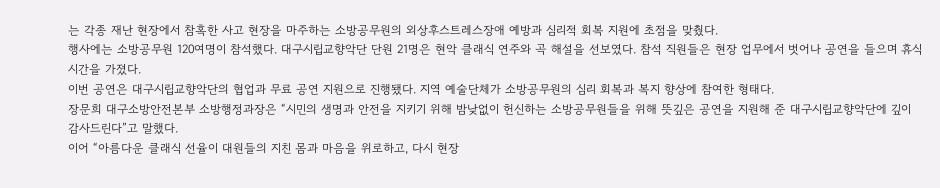는 각종 재난 현장에서 참혹한 사고 현장을 마주하는 소방공무원의 외상후스트레스장애 예방과 심리적 회복 지원에 초점을 맞췄다.
행사에는 소방공무원 120여명이 참석했다. 대구시립교향악단 단원 21명은 현악 클래식 연주와 곡 해설을 선보였다. 참석 직원들은 현장 업무에서 벗어나 공연을 들으며 휴식 시간을 가졌다.
이번 공연은 대구시립교향악단의 협업과 무료 공연 지원으로 진행됐다. 지역 예술단체가 소방공무원의 심리 회복과 복지 향상에 참여한 형태다.
장문희 대구소방안전본부 소방행정과장은 “시민의 생명과 안전을 지키기 위해 밤낮없이 헌신하는 소방공무원들을 위해 뜻깊은 공연을 지원해 준 대구시립교향악단에 깊이 감사드린다”고 말했다.
이어 “아름다운 클래식 선율이 대원들의 지친 몸과 마음을 위로하고, 다시 현장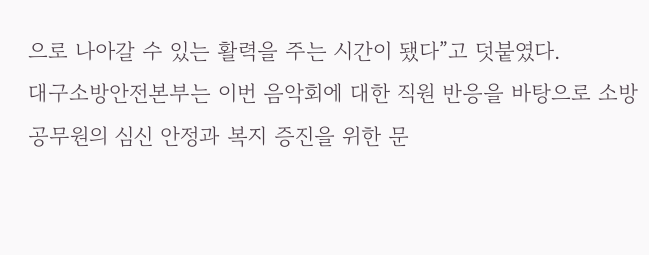으로 나아갈 수 있는 활력을 주는 시간이 됐다”고 덧붙였다.
대구소방안전본부는 이번 음악회에 대한 직원 반응을 바탕으로 소방공무원의 심신 안정과 복지 증진을 위한 문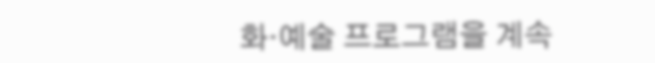화·예술 프로그램을 계속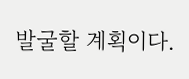발굴할 계획이다.